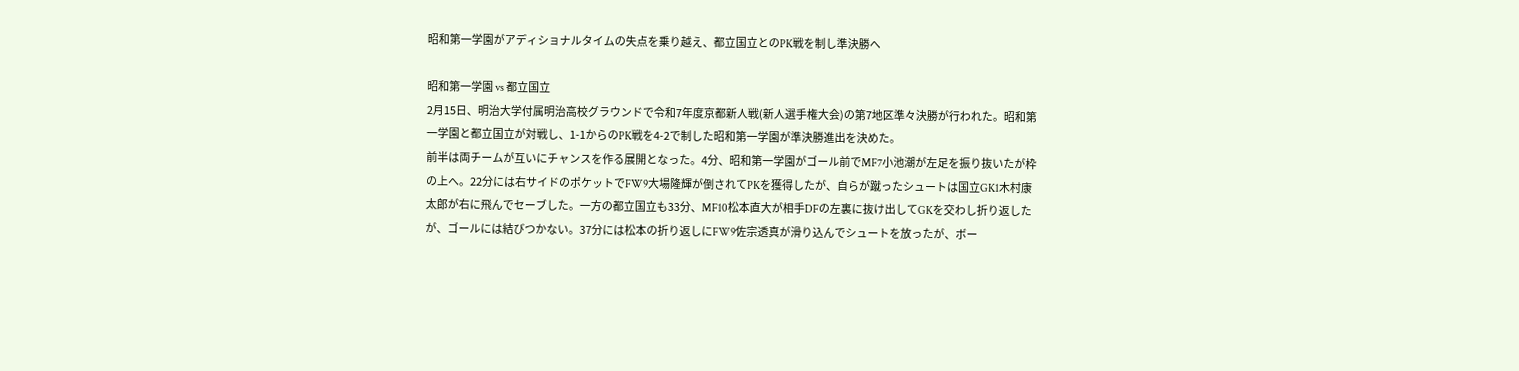昭和第一学園がアディショナルタイムの失点を乗り越え、都立国立とのPK戦を制し準決勝へ

昭和第一学園 vs 都立国立
2月15日、明治大学付属明治高校グラウンドで令和7年度京都新人戦(新人選手権大会)の第7地区準々決勝が行われた。昭和第一学園と都立国立が対戦し、1-1からのPK戦を4-2で制した昭和第一学園が準決勝進出を決めた。
前半は両チームが互いにチャンスを作る展開となった。4分、昭和第一学園がゴール前でMF7小池潮が左足を振り抜いたが枠の上へ。22分には右サイドのポケットでFW9大場隆輝が倒されてPKを獲得したが、自らが蹴ったシュートは国立GK1木村康太郎が右に飛んでセーブした。一方の都立国立も33分、MF10松本直大が相手DFの左裏に抜け出してGKを交わし折り返したが、ゴールには結びつかない。37分には松本の折り返しにFW9佐宗透真が滑り込んでシュートを放ったが、ボー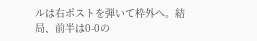ルは右ポストを弾いて枠外へ。結局、前半は0-0の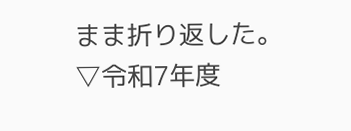まま折り返した。
▽令和7年度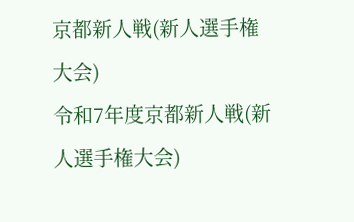京都新人戦(新人選手権大会)
令和7年度京都新人戦(新人選手権大会)